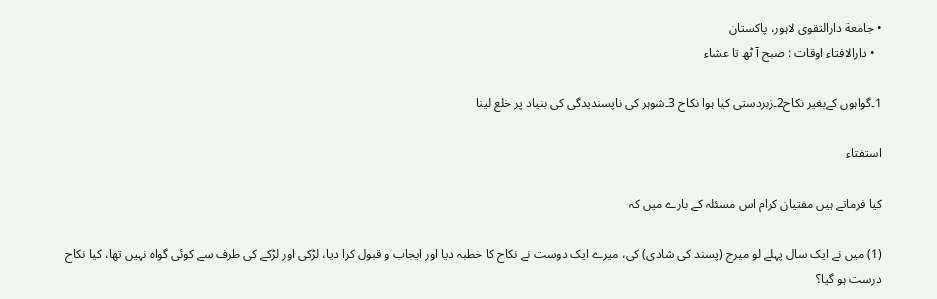• جامعة دارالتقوی لاہور، پاکستان
  • دارالافتاء اوقات : صبح آ ٹھ تا عشاء

1۔گواہوں کےبغیر نکاح2۔زبردستی کیا ہوا نکاح 3۔شوہر کی ناپسندیدگی کی بنیاد پر خلع لینا

استفتاء

کیا فرماتے ہیں مفتیان کرام اس مسئلہ کے بارے میں کہ

(1) میں نے ایک سال پہلے لو میرج (پسند کی شادی) کی، میرے ایک دوست نے نکاح کا خطبہ دیا اور ایجاب و قبول کرا دیا، لڑکی اور لڑکے کی طرف سے کوئی گواہ نہیں تھا، کیا نکاح درست ہو گیا؟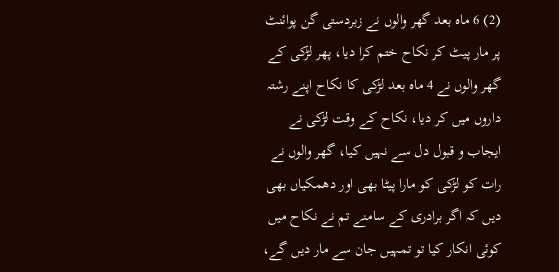(2) 6 ماہ بعد گھر والوں نے زبردستی گن پوائنٹ پر مار پیٹ کر نکاح ختم کرا دیا، پھر لڑکی کے گھر والوں نے 4 ماہ بعد لڑکی کا نکاح اپنے رشتہ داروں میں کر دیا، نکاح کے وقت لڑکی نے ایجاب و قبول دل سے نہیں کیا، گھر والوں نے رات کو لڑکی کو مارا پیٹا بھی اور دھمکیاں بھی دیں کہ اگر برادری کے سامنے تم نے نکاح میں کوئی انکار کیا تو تمہیں جان سے مار دیں گے،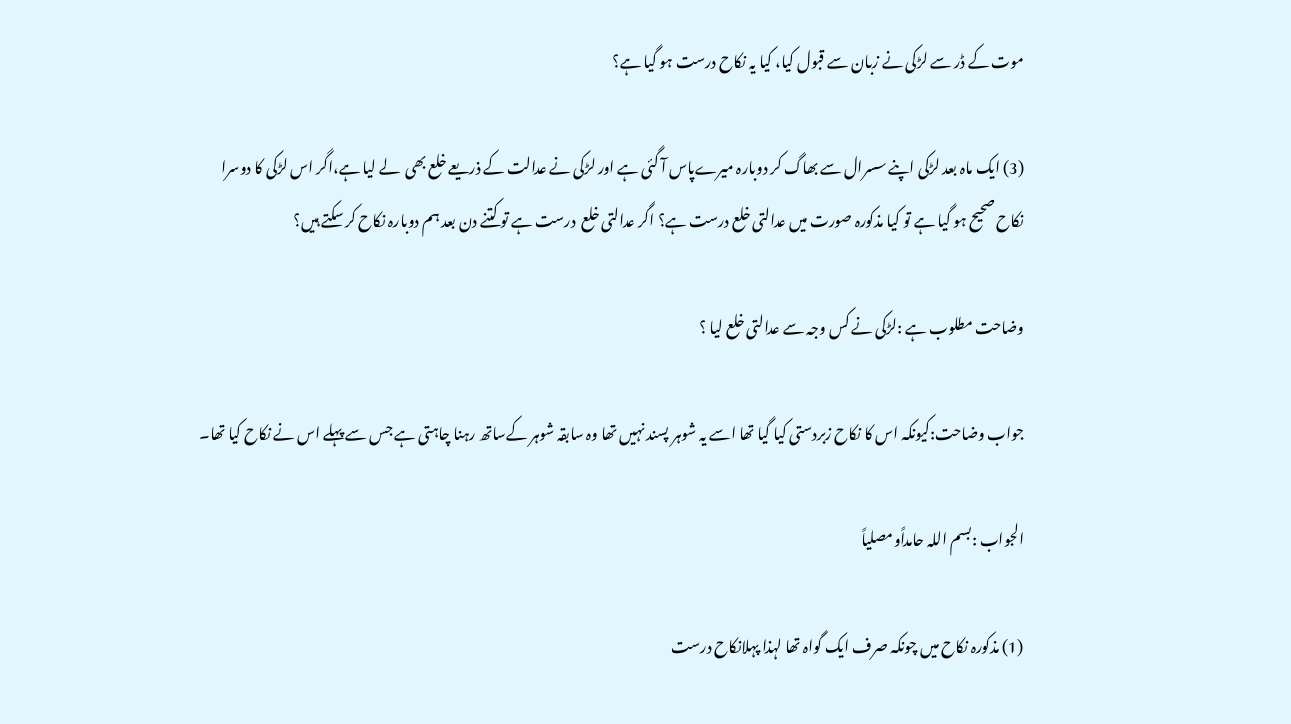موت کے ڈر سے لڑکی نے زبان سے قبول کیا، کیا یہ نکاح درست ہو گیا ہے؟

(3) ایک ماہ بعد لڑکی اپنے سسرال سے بھاگ کر دوبارہ میرےپاس آ گئی ہے اور لڑکی نے عدالت کے ذریعے خلع بھی  لے لیا ہے،اگر اس لڑکی کا دوسرا نکاح صحیح ہو گیا ہے تو کیا مذکورہ صورت میں عدالتی خلع درست ہے؟ اگر عدالتی خلع  درست ہے تو کتنے دن بعد ہم دوبارہ نکاح کر سکتے ہیں؟

وضاحت مطلوب ہے :لڑکی نے کس وجہ سے عدالتی خلع لیا ؟

جواب وضاحت:کیونکہ اس کا نکاح زبردستی کیا گیا تھا اسے یہ شوہر پسند نہیں تھا وہ سابقہ شوہر کےساتھ رہنا چاہتی ہے جس سے پہلے اس نے نکاح کیا تھا۔

الجواب :بسم اللہ حامداًومصلیاً

(1) مذکورہ نکاح میں چونکہ صرف ایک گواہ تھا لہذا پہلانکاح درست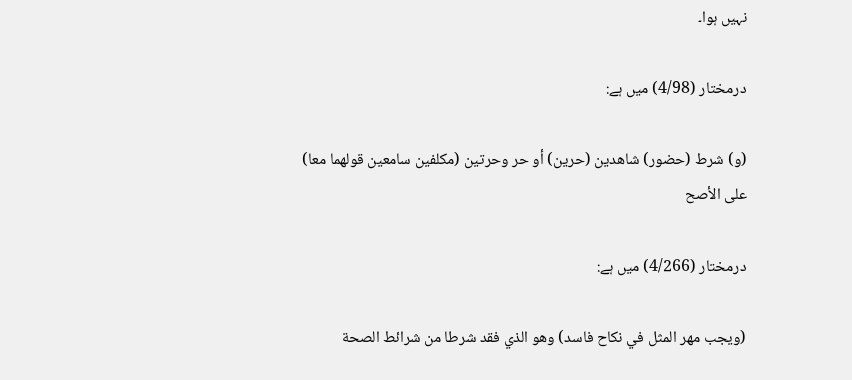نہیں ہوا۔

درمختار (4/98) میں ہے:

(و) شرط (حضور) شاهدين (حرين) أو حر وحرتين (مكلفين سامعين قولهما معا) على الأصح

درمختار (4/266) میں ہے:

(ويجب مهر المثل في نكاح فاسد) وهو الذي فقد شرطا من شرائط الصحة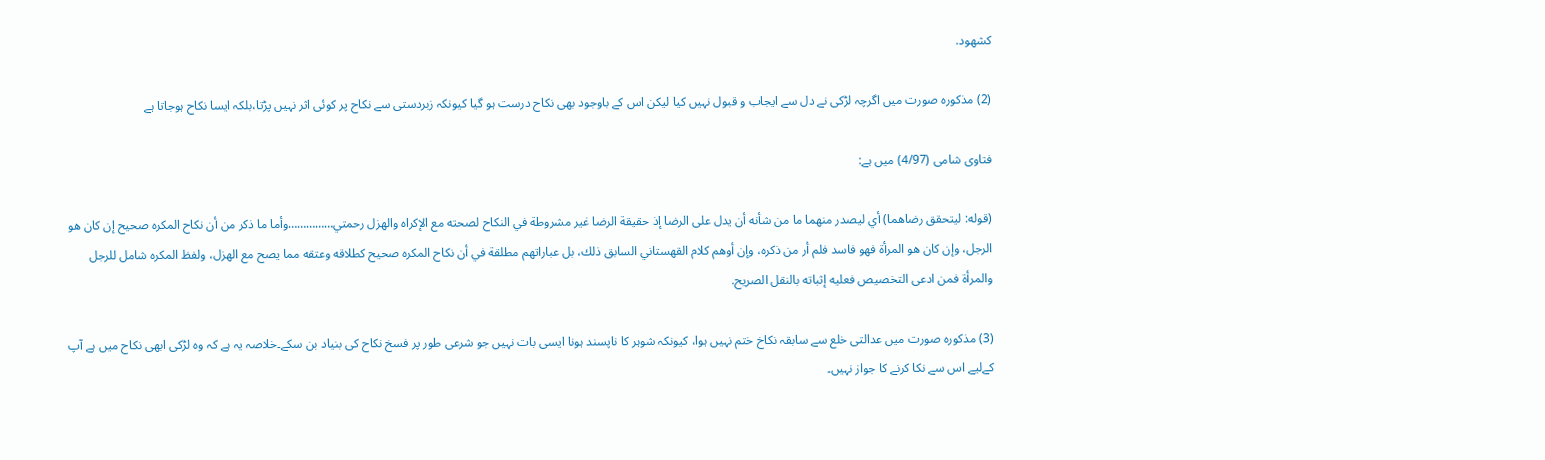كشهود.

(2) مذکورہ صورت میں اگرچہ لڑکی نے دل سے ایجاب و قبول نہیں کیا لیکن اس کے باوجود بھی نکاح درست ہو گیا کیونکہ زبردستی سے نکاح پر کوئی اثر نہیں پڑتا،بلکہ ایسا نکاح ہوجاتا ہے

فتاوی شامی (4/97) میں ہے:

(قوله: ليتحقق رضاهما) أي ليصدر منهما ما من شأنه أن يدل على الرضا إذ حقيقة الرضا غير مشروطة في النكاح لصحته مع الإكراه والهزل رحمتي……………وأما ما ذكر من أن نكاح المكره صحيح إن كان هو الرجل، وإن كان هو المرأة فهو فاسد فلم أر من ذكره، وإن أوهم كلام القهستاني السابق ذلك، بل عباراتهم مطلقة في أن نكاح المكره صحيح كطلاقه وعتقه مما يصح مع الهزل، ولفظ المكره شامل للرجل والمرأة فمن ادعى التخصيص فعليه إثباته بالنقل الصريح.

(3) مذکورہ صورت میں عدالتی خلع سے سابقہ نکاخ ختم نہیں ہوا، کیونکہ شوہر کا ناپسند ہونا ایسی بات نہیں جو شرعی طور پر فسخ نکاح کی بنیاد بن سکے۔خلاصہ یہ ہے کہ وہ لڑکی ابھی نکاح میں ہے آپ کےلیے اس سے نکا کرنے کا جواز نہیں۔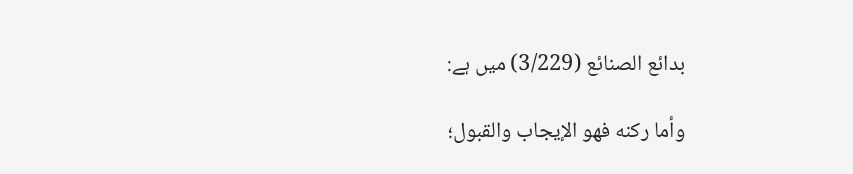بدائع الصنائع (3/229) میں ہے:

وأما ركنه فهو الإيجاب والقبول؛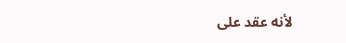لأنه عقد على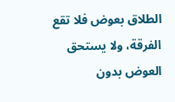الطلاق بعوض فلا تقع الفرقة، ولا يستحق العوض بدون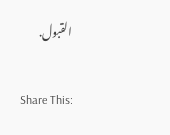القبول.

Share This: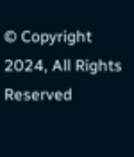© Copyright 2024, All Rights Reserved